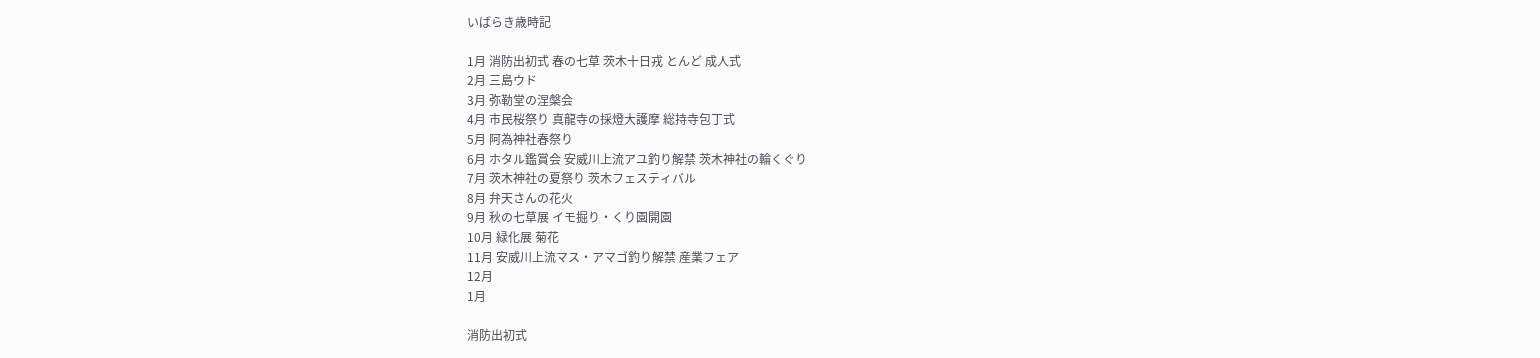いばらき歳時記

1月 消防出初式 春の七草 茨木十日戎 とんど 成人式
2月 三島ウド
3月 弥勒堂の涅槃会
4月 市民桜祭り 真龍寺の採燈大護摩 総持寺包丁式
5月 阿為神社春祭り
6月 ホタル鑑賞会 安威川上流アユ釣り解禁 茨木神社の輪くぐり
7月 茨木神社の夏祭り 茨木フェスティバル
8月 弁天さんの花火
9月 秋の七草展 イモ掘り・くり園開園
10月 緑化展 菊花
11月 安威川上流マス・アマゴ釣り解禁 産業フェア
12月
1月

消防出初式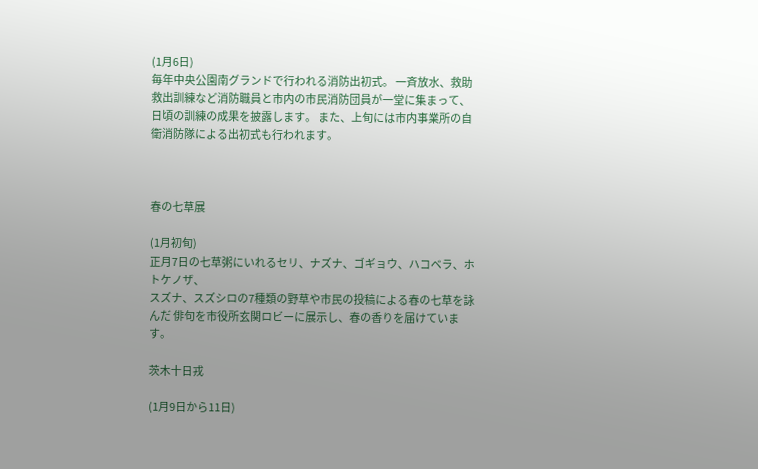(1月6日)
毎年中央公園南グランドで行われる消防出初式。 一斉放水、救助救出訓練など消防職員と市内の市民消防団員が一堂に集まって、日頃の訓練の成果を披露します。 また、上旬には市内事業所の自衛消防隊による出初式も行われます。



春の七草展

(1月初旬)
正月7日の七草粥にいれるセリ、ナズナ、ゴギョウ、ハコベラ、ホトケノザ、
スズナ、スズシロの7種類の野草や市民の投稿による春の七草を詠んだ 俳句を市役所玄関ロビーに展示し、春の香りを届けています。

茨木十日戎

(1月9日から11日)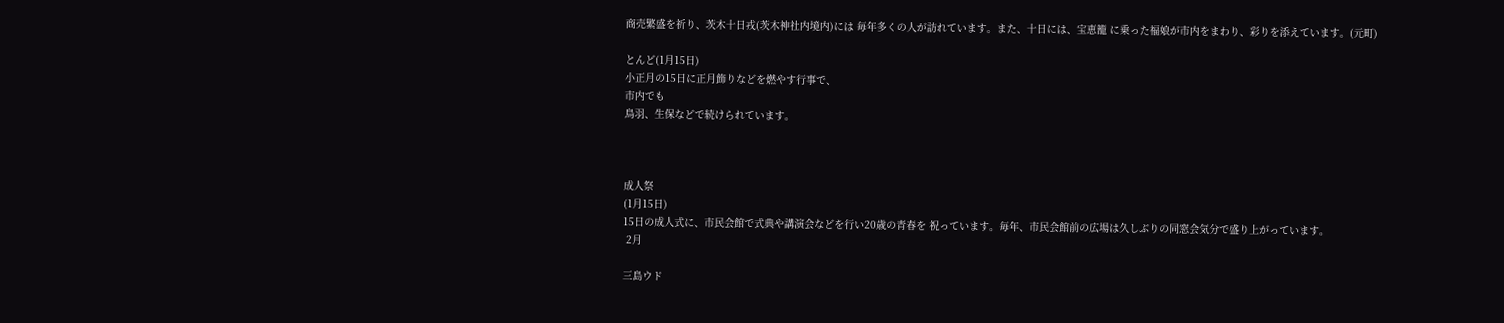商売繁盛を祈り、茨木十日戎(茨木神社内境内)には 毎年多くの人が訪れています。また、十日には、宝恵籠 に乗った福娘が市内をまわり、彩りを添えています。(元町)

とんど(1月15日)
小正月の15日に正月飾りなどを燃やす行事で、
市内でも
鳥羽、生保などで続けられています。



成人祭
(1月15日)
15日の成人式に、市民会館で式典や講演会などを行い20歳の青春を 祝っています。毎年、市民会館前の広場は久しぶりの同窓会気分で盛り上がっています。
 2月

三島ウド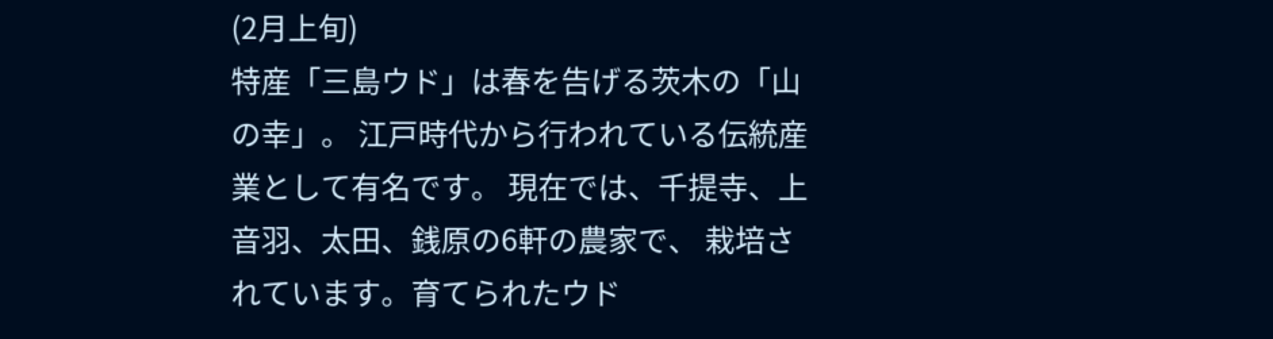(2月上旬)
特産「三島ウド」は春を告げる茨木の「山の幸」。 江戸時代から行われている伝統産業として有名です。 現在では、千提寺、上音羽、太田、銭原の6軒の農家で、 栽培されています。育てられたウド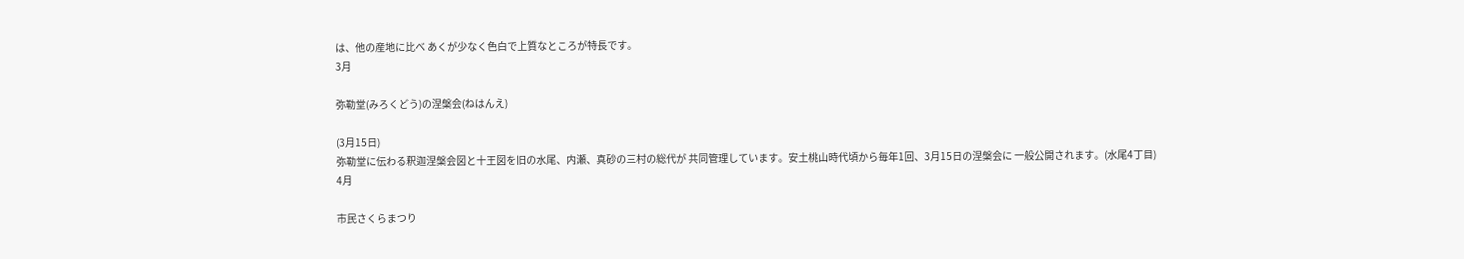は、他の産地に比べ あくが少なく色白で上質なところが特長です。
3月

弥勒堂(みろくどう)の涅槃会(ねはんえ)

(3月15日)
弥勒堂に伝わる釈迦涅槃会図と十王図を旧の水尾、内瀬、真砂の三村の総代が 共同管理しています。安土桃山時代頃から毎年1回、3月15日の涅槃会に 一般公開されます。(水尾4丁目)
4月

市民さくらまつり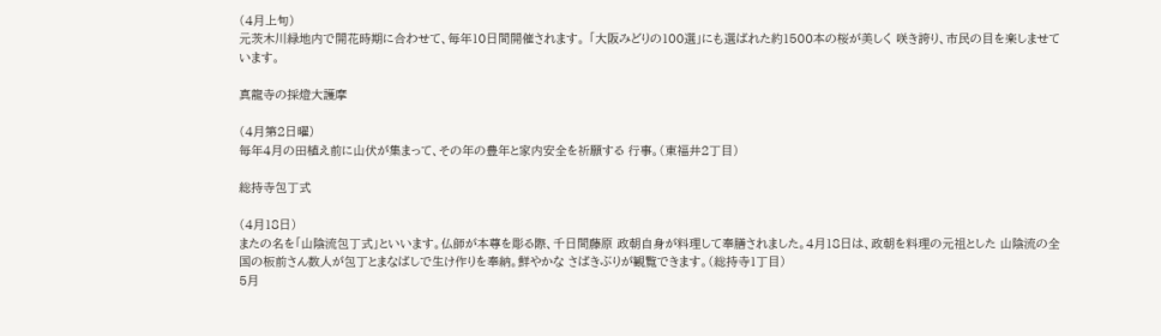(4月上旬)
元茨木川緑地内で開花時期に合わせて、毎年10日間開催されます。 「大阪みどりの100選」にも選ばれた約1500本の桜が美しく 咲き誇り、市民の目を楽しませています。

真龍寺の採燈大護摩

(4月第2日曜)
毎年4月の田植え前に山伏が集まって、その年の豊年と家内安全を祈願する 行事。(東福井2丁目)

総持寺包丁式

(4月18日)
またの名を「山陰流包丁式」といいます。仏師が本尊を彫る際、千日間藤原 政朝自身が料理して奉膳されました。4月18日は、政朝を料理の元祖とした 山陰流の全国の板前さん数人が包丁とまなばしで生け作りを奉納。鮮やかな さばきぶりが観覧できます。(総持寺1丁目)
5月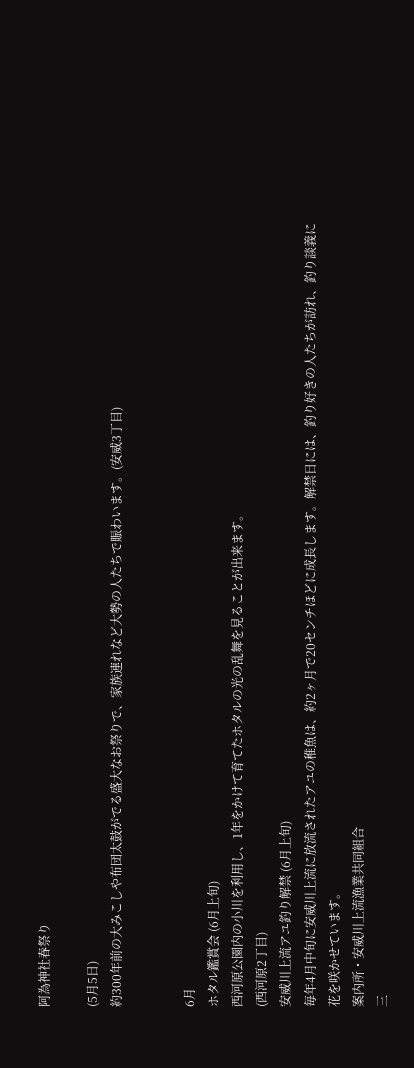阿為神社春祭り

(5月5日)
約300年前の大みこしや布団太鼓がでる盛大なお祭りで、家族連れなど大勢の人たちで賑わいます。(安威3丁目)


6月
ホタル鑑賞会 (6月上旬)
西河原公園内の小川を利用し、1年をかけて育てたホタルの光の乱舞を見ることが出来ます。
(西河原2丁目)
安威川上流アユ釣り解禁 (6月上旬)
毎年4月中旬に安威川上流に放流されたアユの稚魚は、約2ヶ月で20センチほどに成長します。解禁日には、釣り好きの人たちが訪れ、釣り談義に花を咲かせています。
案内所・安威川上流漁業共同組合
三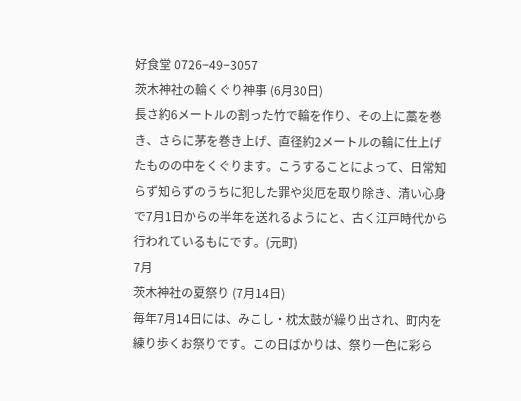好食堂 0726−49−3057
茨木神社の輪くぐり神事 (6月30日)
長さ約6メートルの割った竹で輪を作り、その上に藁を巻き、さらに茅を巻き上げ、直径約2メートルの輪に仕上げたものの中をくぐります。こうすることによって、日常知らず知らずのうちに犯した罪や災厄を取り除き、清い心身で7月1日からの半年を送れるようにと、古く江戸時代から行われているもにです。(元町)
7月
茨木神社の夏祭り (7月14日)
毎年7月14日には、みこし・枕太鼓が繰り出され、町内を練り歩くお祭りです。この日ばかりは、祭り一色に彩ら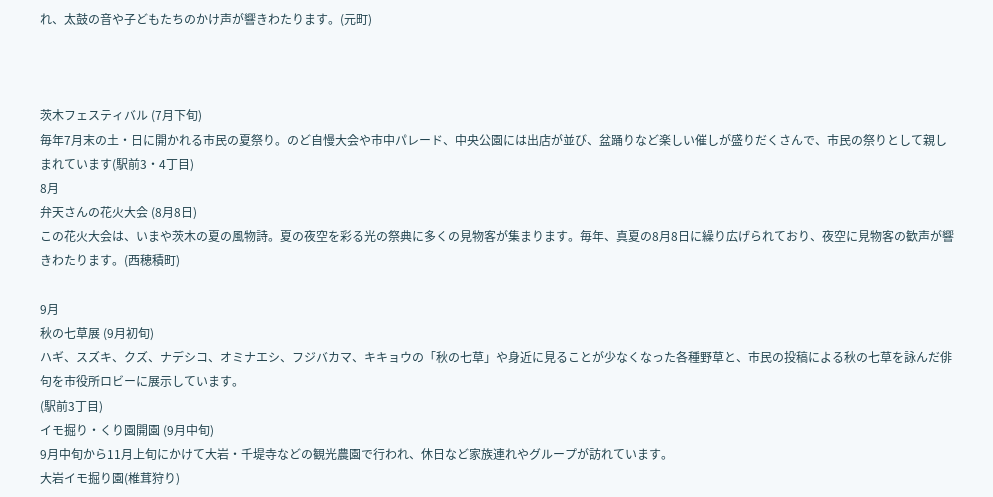れ、太鼓の音や子どもたちのかけ声が響きわたります。(元町)



茨木フェスティバル (7月下旬)
毎年7月末の土・日に開かれる市民の夏祭り。のど自慢大会や市中パレード、中央公園には出店が並び、盆踊りなど楽しい催しが盛りだくさんで、市民の祭りとして親しまれています(駅前3・4丁目)
8月
弁天さんの花火大会 (8月8日)
この花火大会は、いまや茨木の夏の風物詩。夏の夜空を彩る光の祭典に多くの見物客が集まります。毎年、真夏の8月8日に繰り広げられており、夜空に見物客の歓声が響きわたります。(西穂積町)

9月
秋の七草展 (9月初旬)
ハギ、スズキ、クズ、ナデシコ、オミナエシ、フジバカマ、キキョウの「秋の七草」や身近に見ることが少なくなった各種野草と、市民の投稿による秋の七草を詠んだ俳句を市役所ロビーに展示しています。
(駅前3丁目)
イモ掘り・くり園開園 (9月中旬)
9月中旬から11月上旬にかけて大岩・千堤寺などの観光農園で行われ、休日など家族連れやグループが訪れています。
大岩イモ掘り園(椎茸狩り)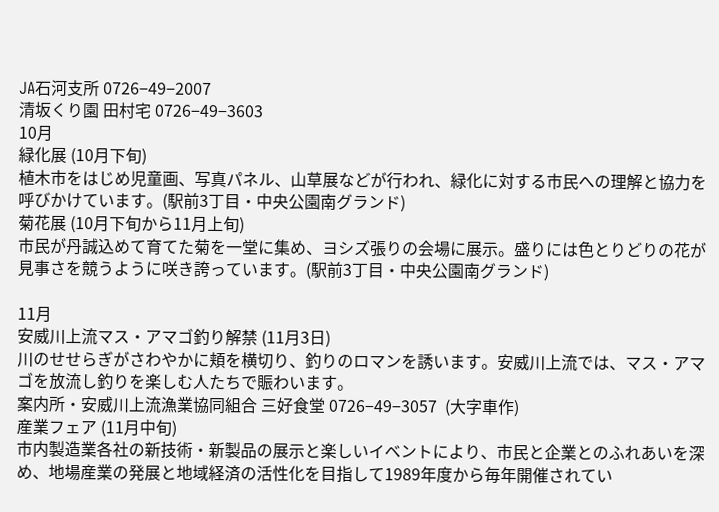JA石河支所 0726−49−2007
清坂くり園 田村宅 0726−49−3603
10月
緑化展 (10月下旬)
植木市をはじめ児童画、写真パネル、山草展などが行われ、緑化に対する市民への理解と協力を呼びかけています。(駅前3丁目・中央公園南グランド)
菊花展 (10月下旬から11月上旬)
市民が丹誠込めて育てた菊を一堂に集め、ヨシズ張りの会場に展示。盛りには色とりどりの花が見事さを競うように咲き誇っています。(駅前3丁目・中央公園南グランド)

11月
安威川上流マス・アマゴ釣り解禁 (11月3日)
川のせせらぎがさわやかに頬を横切り、釣りのロマンを誘います。安威川上流では、マス・アマゴを放流し釣りを楽しむ人たちで賑わいます。
案内所・安威川上流漁業協同組合 三好食堂 0726−49−3057  (大字車作)
産業フェア (11月中旬)
市内製造業各社の新技術・新製品の展示と楽しいイベントにより、市民と企業とのふれあいを深め、地場産業の発展と地域経済の活性化を目指して1989年度から毎年開催されてい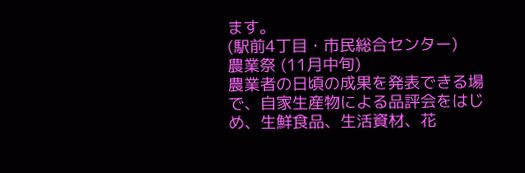ます。
(駅前4丁目・市民総合センター)
農業祭 (11月中旬)
農業者の日頃の成果を発表できる場で、自家生産物による品評会をはじめ、生鮮食品、生活資材、花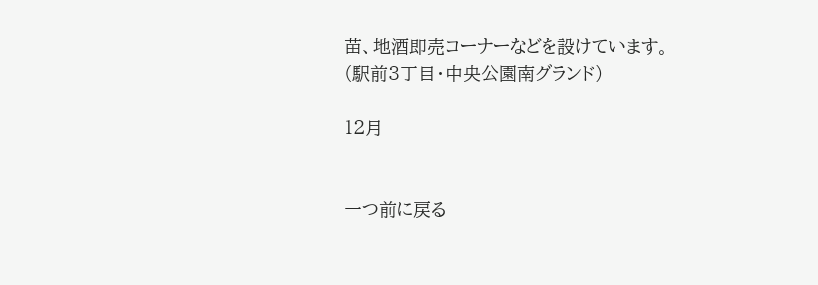苗、地酒即売コーナーなどを設けています。
(駅前3丁目・中央公園南グランド)

12月


一つ前に戻る